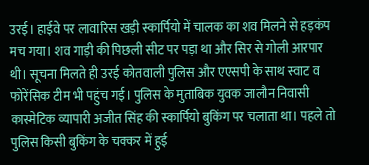उरई। हाईवे पर लावारिस खड़ी स्कार्पियो में चालक का शव मिलने से हड़कंप मच गया। शव गाड़ी की पिछली सीट पर पड़ा था और सिर से गोली आरपार थी। सूचना मिलते ही उरई कोतवाली पुलिस और एएसपी के साथ स्वाट व फोरेंसिक टीम भी पहुंच गई। पुलिस के मुताबिक युवक जालौन निवासी कास्मेटिक व्यापारी अजीत सिंह की स्कार्पियो बुकिंग पर चलाता था। पहले तो पुलिस किसी बुकिंग के चक्कर में हुई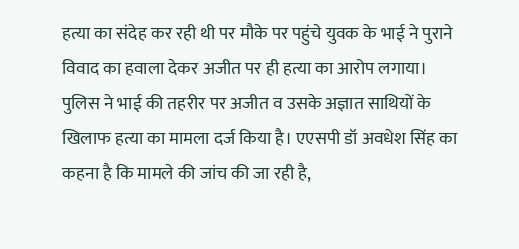हत्या का संदेह कर रही थी पर मौके पर पहुंचे युवक के भाई ने पुराने विवाद का हवाला देकर अजीत पर ही हत्या का आरोप लगाया। पुलिस ने भाई की तहरीर पर अजीत व उसके अज्ञात साथियों के खिलाफ हत्या का मामला दर्ज किया है। एएसपी डॉ अवधेश सिंह का कहना है कि मामले की जांच की जा रही है,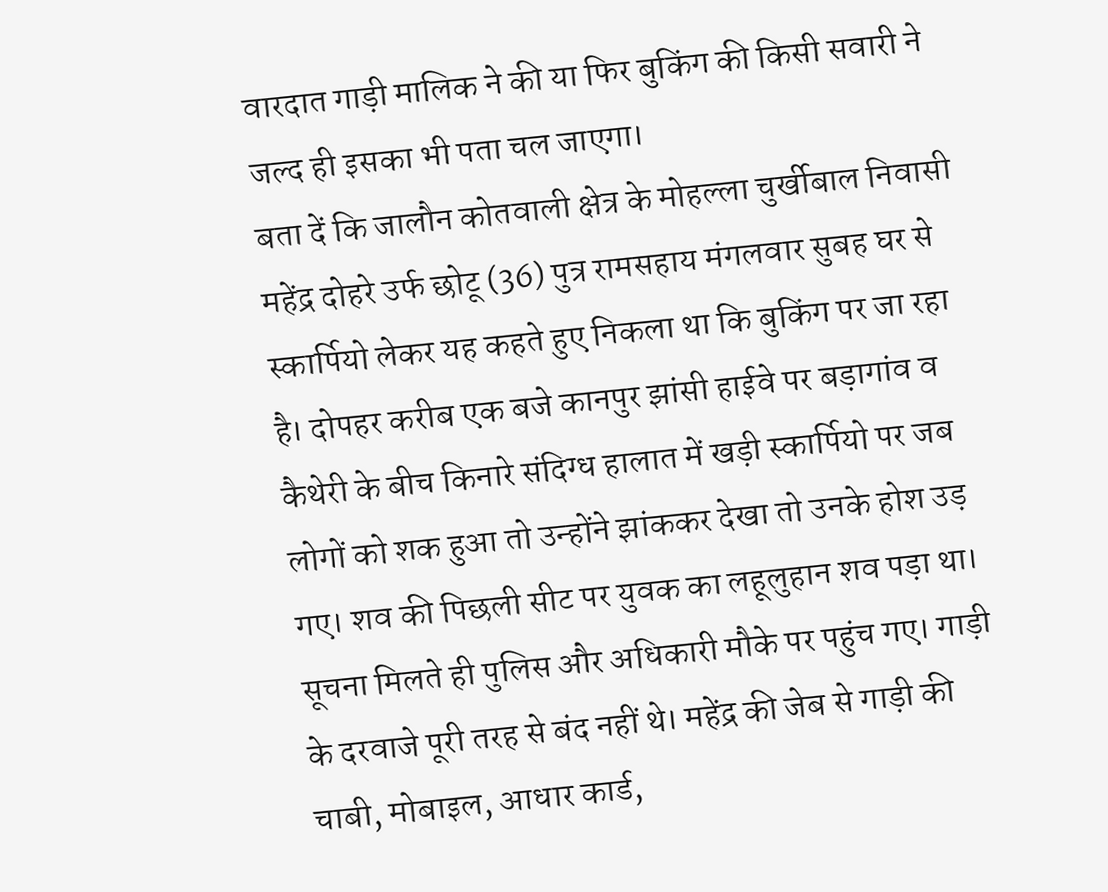वारदात गाड़ी मालिक ने की या फिर बुकिंग की किसी सवारी ने जल्द ही इसका भी पता चल जाएगा।
बता दें कि जालौन कोतवाली क्षेत्र के मोहल्ला चुर्खीबाल निवासी महेंद्र दोहरे उर्फ छोटू (36) पुत्र रामसहाय मंगलवार सुबह घर से स्कार्पियो लेकर यह कहते हुए निकला था कि बुकिंग पर जा रहा है। दोपहर करीब एक बजे कानपुर झांसी हाईवे पर बड़ागांव व कैथेरी के बीच किनारे संदिग्ध हालात में खड़ी स्कार्पियो पर जब लोगों को शक हुआ तो उन्होंने झांककर देखा तो उनके होश उड़ गए। शव की पिछली सीट पर युवक का लहूलुहान शव पड़ा था। सूचना मिलते ही पुलिस और अधिकारी मौके पर पहुंच गए। गाड़ी के दरवाजे पूरी तरह से बंद नहीं थे। महेंद्र की जेब से गाड़ी की चाबी, मोबाइल, आधार कार्ड,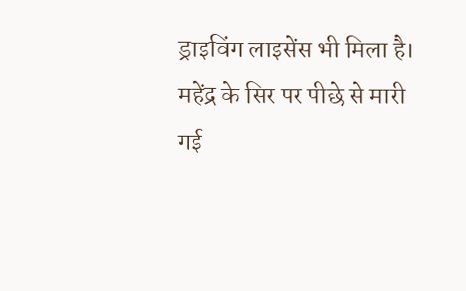ड्राइविंग लाइसेंस भी मिला है।
महेंद्र के सिर पर पीछे से मारी गई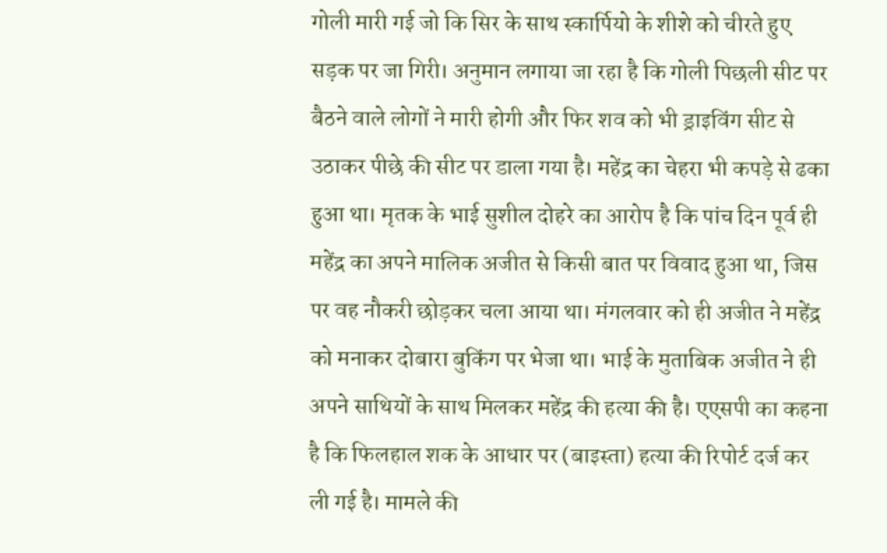गोली मारी गई जो कि सिर के साथ स्कार्पियो के शीशे को चीरते हुए सड़क पर जा गिरी। अनुमान लगाया जा रहा है कि गोली पिछली सीट पर बैठने वाले लोगों ने मारी होगी और फिर शव को भी ड्राइविंग सीट से उठाकर पीछे की सीट पर डाला गया है। महेंद्र का चेहरा भी कपड़े से ढका हुआ था। मृतक के भाई सुशील दोहरे का आरोप है कि पांच दिन पूर्व ही महेंद्र का अपने मालिक अजीत से किसी बात पर विवाद हुआ था, जिस पर वह नौकरी छोड़कर चला आया था। मंगलवार को ही अजीत ने महेंद्र को मनाकर दोबारा बुकिंग पर भेजा था। भाई के मुताबिक अजीत ने ही अपने साथियों के साथ मिलकर महेंद्र की हत्या की है। एएसपी का कहना है कि फिलहाल शक के आधार पर (बाइस्ता) हत्या की रिपोर्ट दर्ज कर ली गई है। मामले की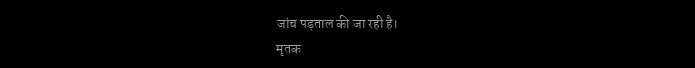जांच पड़ताल की जा रही है।
मृतक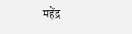महेंद्र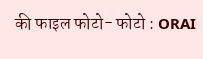की फाइल फोटो- फोटो : ORAI